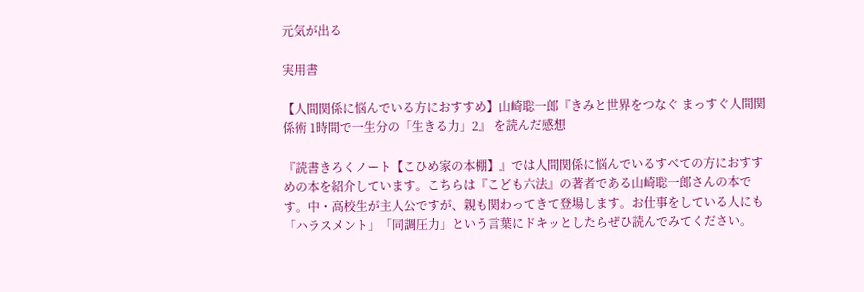元気が出る

実用書

【人間関係に悩んでいる方におすすめ】山崎聡一郎『きみと世界をつなぐ まっすぐ人間関係術 1時間で一生分の「生きる力」2』 を読んだ感想

『読書きろくノート【こひめ家の本棚】』では人間関係に悩んでいるすべての方におすすめの本を紹介しています。こちらは『こども六法』の著者である山崎聡一郎さんの本です。中・高校生が主人公ですが、親も関わってきて登場します。お仕事をしている人にも「ハラスメント」「同調圧力」という言葉にドキッとしたらぜひ読んでみてください。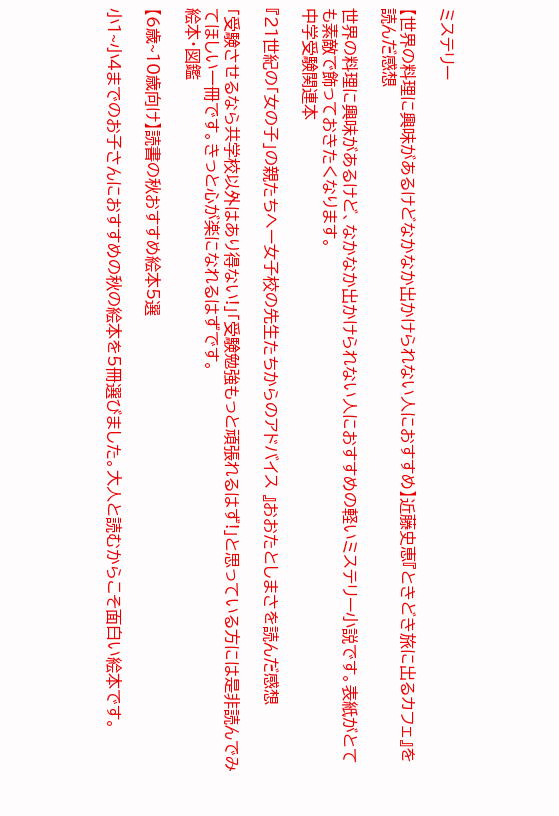ミステリー

【世界の料理に興味があるけどなかなか出かけられない人におすすめ】近藤史恵『ときどき旅に出るカフェ』を読んだ感想

世界の料理に興味があるけど、なかなか出かけられない人におすすめの軽いミステリー小説です。表紙がとても素敵で飾っておきたくなります。
中学受験関連本

『21世紀の「女の子」の親たちへー女子校の先生たちからのアドバイス 』おおたとしまさを読んだ感想

「受験させるなら共学校以外はあり得ない!」「受験勉強もっと頑張れるはず!」と思っている方には是非読んでみてほしい一冊です。きっと心が楽になれるはずです。
絵本・図鑑

【6歳~10歳向け】読書の秋おすすめ絵本5選

小1~小4までのお子さんにおすすめの秋の絵本を5冊選びました。大人と読むからこそ面白い絵本です。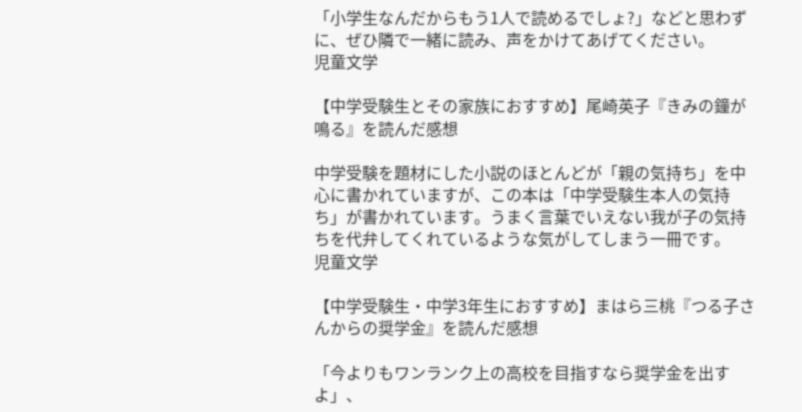「小学生なんだからもう1人で読めるでしょ?」などと思わずに、ぜひ隣で一緒に読み、声をかけてあげてください。
児童文学

【中学受験生とその家族におすすめ】尾崎英子『きみの鐘が鳴る』を読んだ感想

中学受験を題材にした小説のほとんどが「親の気持ち」を中心に書かれていますが、この本は「中学受験生本人の気持ち」が書かれています。うまく言葉でいえない我が子の気持ちを代弁してくれているような気がしてしまう一冊です。
児童文学

【中学受験生・中学3年生におすすめ】まはら三桃『つる子さんからの奨学金』を読んだ感想

「今よりもワンランク上の高校を目指すなら奨学金を出すよ」、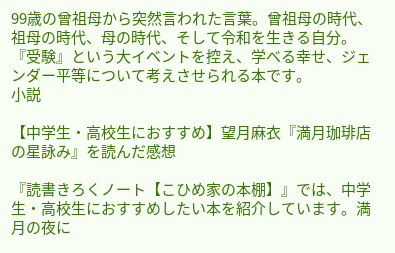99歳の曾祖母から突然言われた言葉。曾祖母の時代、祖母の時代、母の時代、そして令和を生きる自分。『受験』という大イベントを控え、学べる幸せ、ジェンダー平等について考えさせられる本です。
小説

【中学生・高校生におすすめ】望月麻衣『満月珈琲店の星詠み』を読んだ感想

『読書きろくノート【こひめ家の本棚】』では、中学生・高校生におすすめしたい本を紹介しています。満月の夜に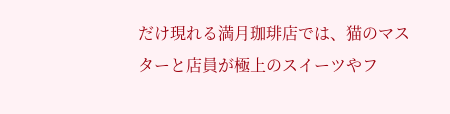だけ現れる満月珈琲店では、猫のマスターと店員が極上のスイーツやフ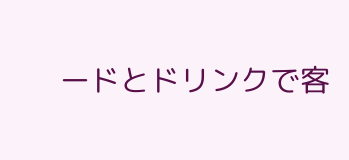ードとドリンクで客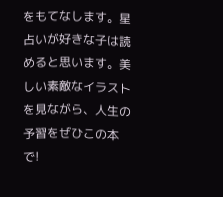をもてなします。星占いが好きな子は読めると思います。美しい素敵なイラストを見ながら、人生の予習をぜひこの本で!